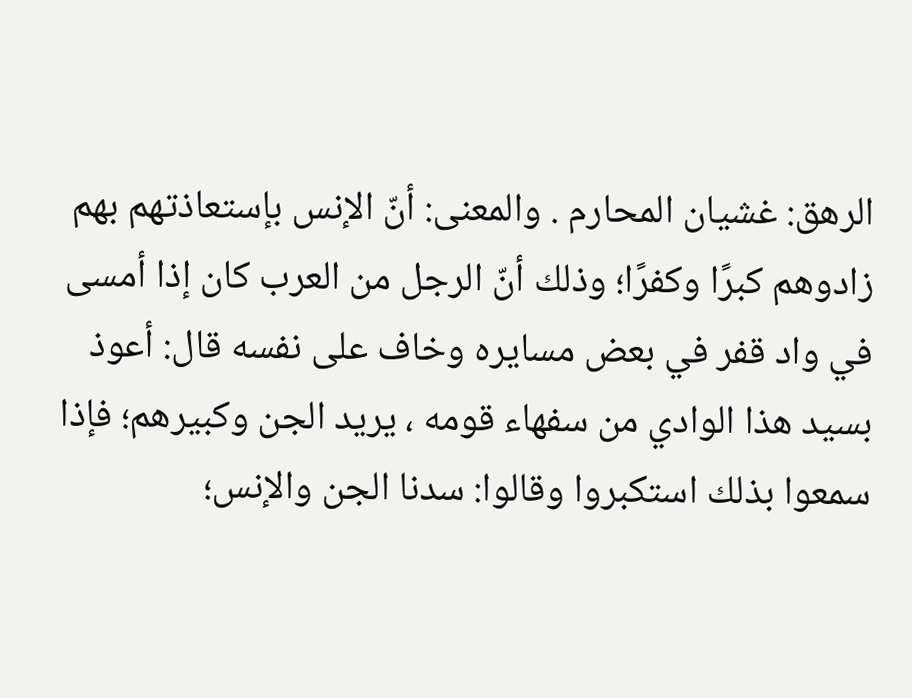الرهق: غشيان المحارم . والمعنى: أنّ الإنس بإستعاذتهم بهم زادوهم كبرًا وكفرًا؛ وذلك أنّ الرجل من العرب كان إذا أمسى في واد قفر في بعض مسايره وخاف على نفسه قال: أعوذ بسيد هذا الوادي من سفهاء قومه ، يريد الجن وكبيرهم؛ فإذا سمعوا بذلك استكبروا وقالوا: سدنا الجن والإنس؛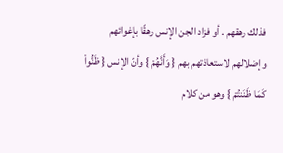فذلك رهقهم . أو فزاد الجن الإنس رهقًا بإغوائهم وإضلالهم لاستعاذتهم بهم { وَأَنَّهُمْ } وأنّ الإنس { ظَنُّواْ كَمَا ظَنَنتُمْ } وهو من كلام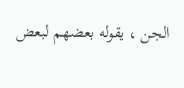الجن ، يقوله بعضهم لبعض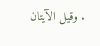. وقيل الآيتان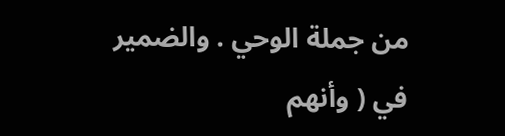من جملة الوحي . والضمير في ( وأنهم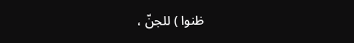ظنوا ) للجنّ ،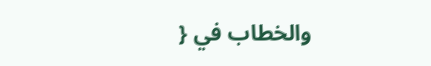والخطاب في {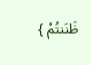ظَنَنتُمْ }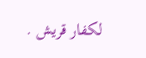لكفار قريش .